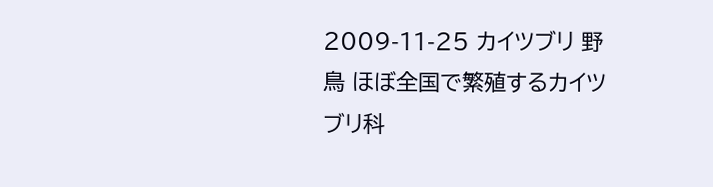2009-11-25 カイツブリ 野鳥 ほぼ全国で繁殖するカイツブリ科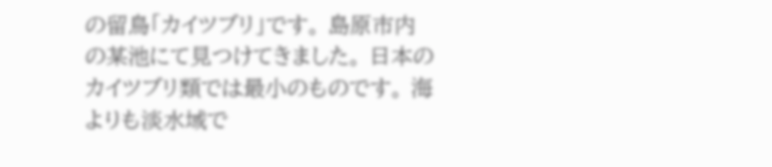の留鳥「カイツブリ」です。 島原市内の某池にて見つけてきました。 日本のカイツブリ類では最小のものです。 海よりも淡水域で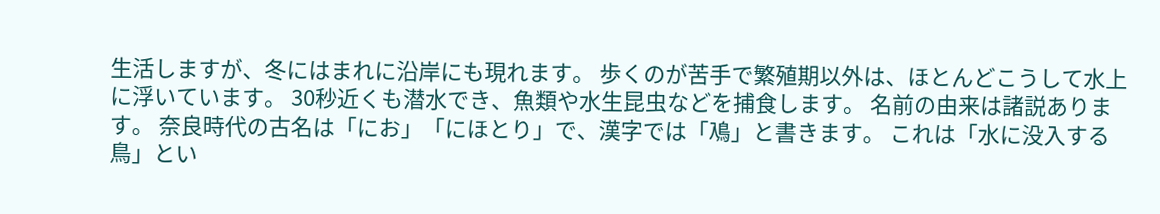生活しますが、冬にはまれに沿岸にも現れます。 歩くのが苦手で繁殖期以外は、ほとんどこうして水上に浮いています。 30秒近くも潜水でき、魚類や水生昆虫などを捕食します。 名前の由来は諸説あります。 奈良時代の古名は「にお」「にほとり」で、漢字では「鳰」と書きます。 これは「水に没入する鳥」とい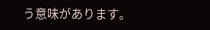う意味があります。